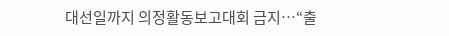대선일까지 의정활동보고대회 금지…“출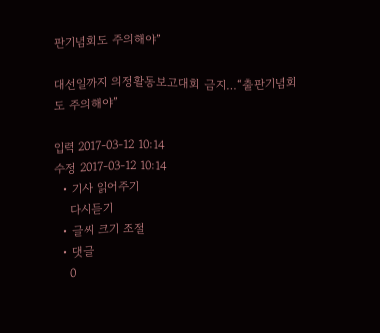판기념회도 주의해야”

대선일까지 의정활동보고대회 금지…“출판기념회도 주의해야”

입력 2017-03-12 10:14
수정 2017-03-12 10:14
  • 기사 읽어주기
    다시듣기
  • 글씨 크기 조절
  • 댓글
    0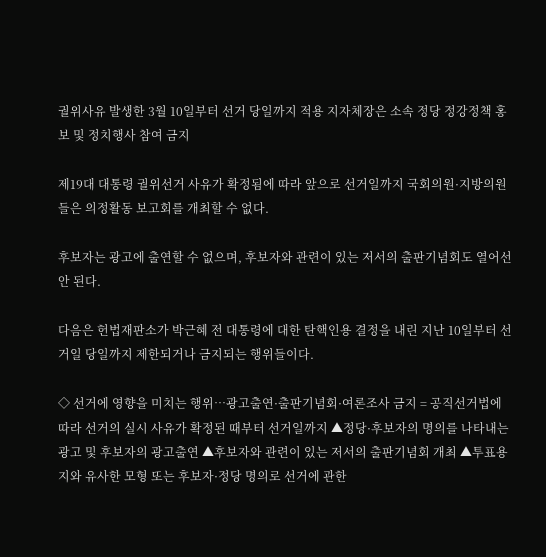궐위사유 발생한 3월 10일부터 선거 당일까지 적용 지자체장은 소속 정당 정강정책 홍보 및 정치행사 참여 금지

제19대 대통령 궐위선거 사유가 확정됨에 따라 앞으로 선거일까지 국회의원·지방의원들은 의정활동 보고회를 개최할 수 없다.

후보자는 광고에 출연할 수 없으며, 후보자와 관련이 있는 저서의 출판기념회도 열어선 안 된다.

다음은 헌법재판소가 박근혜 전 대통령에 대한 탄핵인용 결정을 내린 지난 10일부터 선거일 당일까지 제한되거나 금지되는 행위들이다.

◇ 선거에 영향을 미치는 행위…광고출연·출판기념회·여론조사 금지 = 공직선거법에 따라 선거의 실시 사유가 확정된 때부터 선거일까지 ▲정당·후보자의 명의를 나타내는 광고 및 후보자의 광고출연 ▲후보자와 관련이 있는 저서의 출판기념회 개최 ▲투표용지와 유사한 모형 또는 후보자·정당 명의로 선거에 관한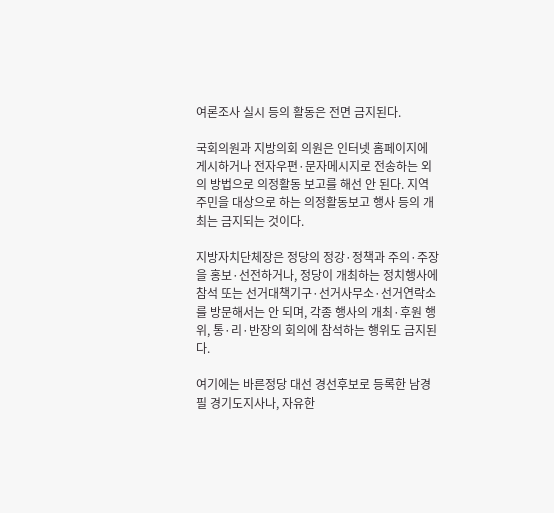여론조사 실시 등의 활동은 전면 금지된다.

국회의원과 지방의회 의원은 인터넷 홈페이지에 게시하거나 전자우편·문자메시지로 전송하는 외의 방법으로 의정활동 보고를 해선 안 된다. 지역 주민을 대상으로 하는 의정활동보고 행사 등의 개최는 금지되는 것이다.

지방자치단체장은 정당의 정강·정책과 주의·주장을 홍보·선전하거나, 정당이 개최하는 정치행사에 참석 또는 선거대책기구·선거사무소·선거연락소를 방문해서는 안 되며, 각종 행사의 개최·후원 행위, 통·리·반장의 회의에 참석하는 행위도 금지된다.

여기에는 바른정당 대선 경선후보로 등록한 남경필 경기도지사나, 자유한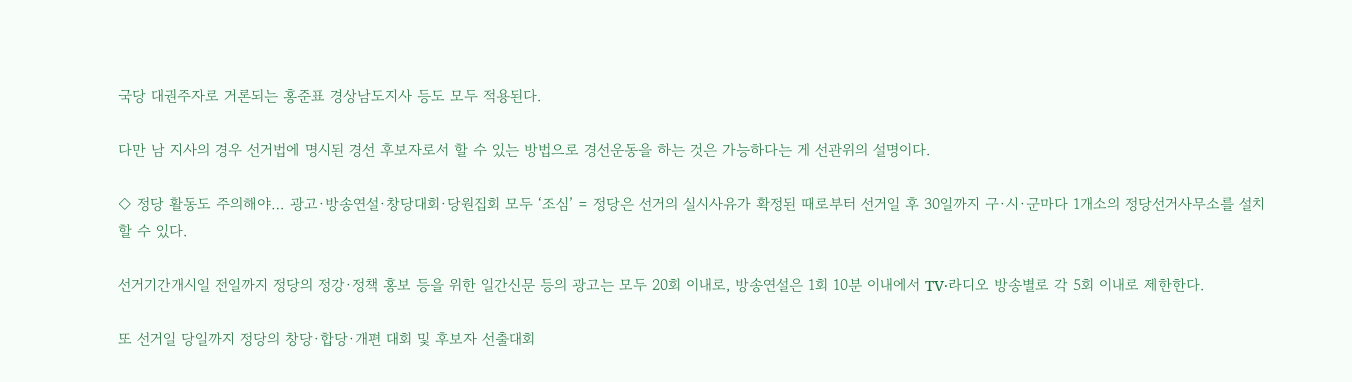국당 대권주자로 거론되는 홍준표 경상남도지사 등도 모두 적용된다.

다만 남 지사의 경우 선거법에 명시된 경선 후보자로서 할 수 있는 방법으로 경선운동을 하는 것은 가능하다는 게 선관위의 설명이다.

◇ 정당 활동도 주의해야… 광고·방송연설·창당대회·당원집회 모두 ‘조심’ = 정당은 선거의 실시사유가 확정된 때로부터 선거일 후 30일까지 구·시·군마다 1개소의 정당선거사무소를 설치할 수 있다.

선거기간개시일 전일까지 정당의 정강·정책 홍보 등을 위한 일간신문 등의 광고는 모두 20회 이내로, 방송연설은 1회 10분 이내에서 TV·라디오 방송별로 각 5회 이내로 제한한다.

또 선거일 당일까지 정당의 창당·합당·개편 대회 및 후보자 선출대회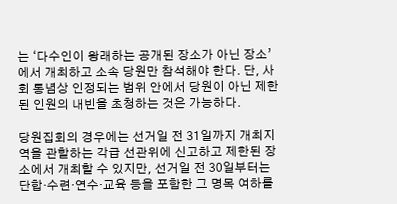는 ‘다수인이 왕래하는 공개된 장소가 아닌 장소’에서 개최하고 소속 당원만 참석해야 한다. 단, 사회 통념상 인정되는 범위 안에서 당원이 아닌 제한된 인원의 내빈을 초청하는 것은 가능하다.

당원집회의 경우에는 선거일 전 31일까지 개최지역을 관할하는 각급 선관위에 신고하고 제한된 장소에서 개최할 수 있지만, 선거일 전 30일부터는 단합·수련·연수·교육 등을 포함한 그 명목 여하를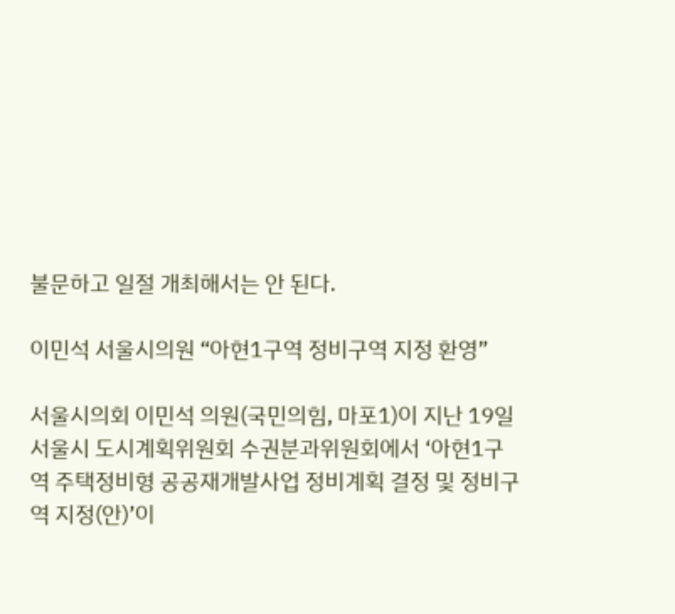불문하고 일절 개최해서는 안 된다.

이민석 서울시의원 “아현1구역 정비구역 지정 환영”

서울시의회 이민석 의원(국민의힘, 마포1)이 지난 19일 서울시 도시계획위원회 수권분과위원회에서 ‘아현1구역 주택정비형 공공재개발사업 정비계획 결정 및 정비구역 지정(안)’이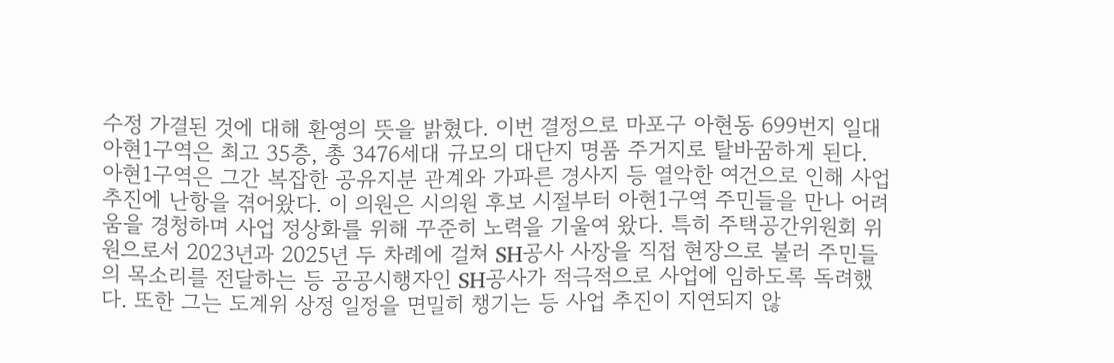수정 가결된 것에 대해 환영의 뜻을 밝혔다. 이번 결정으로 마포구 아현동 699번지 일대 아현1구역은 최고 35층, 총 3476세대 규모의 대단지 명품 주거지로 탈바꿈하게 된다. 아현1구역은 그간 복잡한 공유지분 관계와 가파른 경사지 등 열악한 여건으로 인해 사업 추진에 난항을 겪어왔다. 이 의원은 시의원 후보 시절부터 아현1구역 주민들을 만나 어려움을 경청하며 사업 정상화를 위해 꾸준히 노력을 기울여 왔다. 특히 주택공간위원회 위원으로서 2023년과 2025년 두 차례에 걸쳐 SH공사 사장을 직접 현장으로 불러 주민들의 목소리를 전달하는 등 공공시행자인 SH공사가 적극적으로 사업에 임하도록 독려했다. 또한 그는 도계위 상정 일정을 면밀히 챙기는 등 사업 추진이 지연되지 않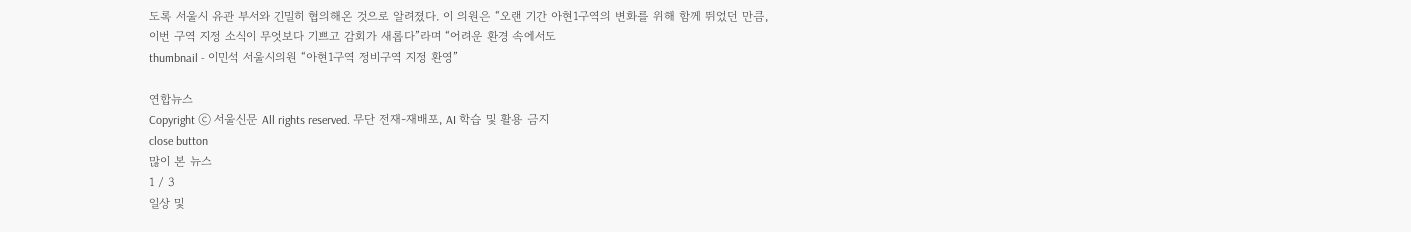도록 서울시 유관 부서와 긴밀히 협의해온 것으로 알려졌다. 이 의원은 “오랜 기간 아현1구역의 변화를 위해 함께 뛰었던 만큼, 이번 구역 지정 소식이 무엇보다 기쁘고 감회가 새롭다”라며 “어려운 환경 속에서도
thumbnail - 이민석 서울시의원 “아현1구역 정비구역 지정 환영”

연합뉴스
Copyright ⓒ 서울신문 All rights reserved. 무단 전재-재배포, AI 학습 및 활용 금지
close button
많이 본 뉴스
1 / 3
일상 및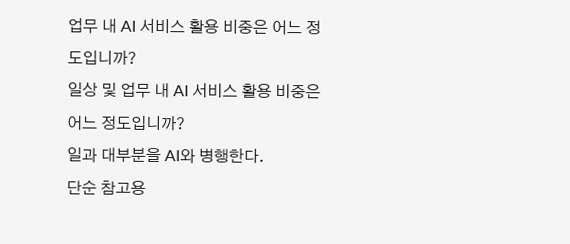업무 내 AI 서비스 활용 비중은 어느 정도입니까?
일상 및 업무 내 AI 서비스 활용 비중은 어느 정도입니까?
일과 대부분을 AI와 병행한다.
단순 참고용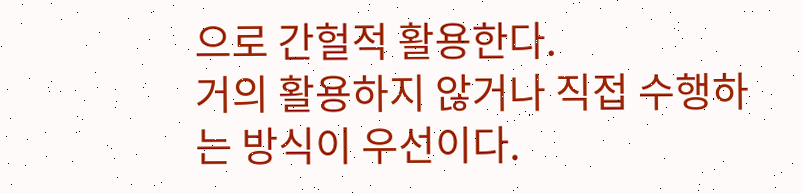으로 간헐적 활용한다.
거의 활용하지 않거나 직접 수행하는 방식이 우선이다.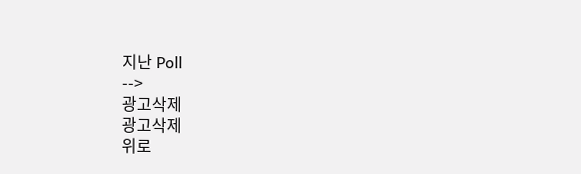지난 Poll
-->
광고삭제
광고삭제
위로